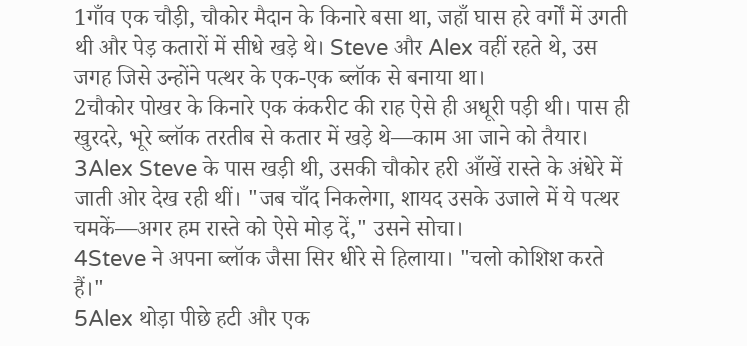1गाँव एक चौड़ी, चौकोर मैदान के किनारे बसा था, जहाँ घास हरे वर्गों में उगती थी और पेड़ कतारों में सीधे खड़े थे। Steve और Alex वहीं रहते थे, उस जगह जिसे उन्होंने पत्थर के एक-एक ब्लॉक से बनाया था।
2चौकोर पोखर के किनारे एक कंकरीट की राह ऐसे ही अधूरी पड़ी थी। पास ही खुरदरे, भूरे ब्लॉक तरतीब से कतार में खड़े थे—काम आ जाने को तैयार।
3Alex Steve के पास खड़ी थी, उसकी चौकोर हरी आँखें रास्ते के अंधेरे में जाती ओर देख रही थीं। "जब चाँद निकलेगा, शायद उसके उजाले में ये पत्थर चमकें—अगर हम रास्ते को ऐसे मोड़ दें," उसने सोचा।
4Steve ने अपना ब्लॉक जैसा सिर धीरे से हिलाया। "चलो कोशिश करते हैं।"
5Alex थोड़ा पीछे हटी और एक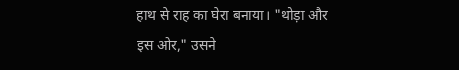हाथ से राह का घेरा बनाया। "थोड़ा और इस ओर," उसने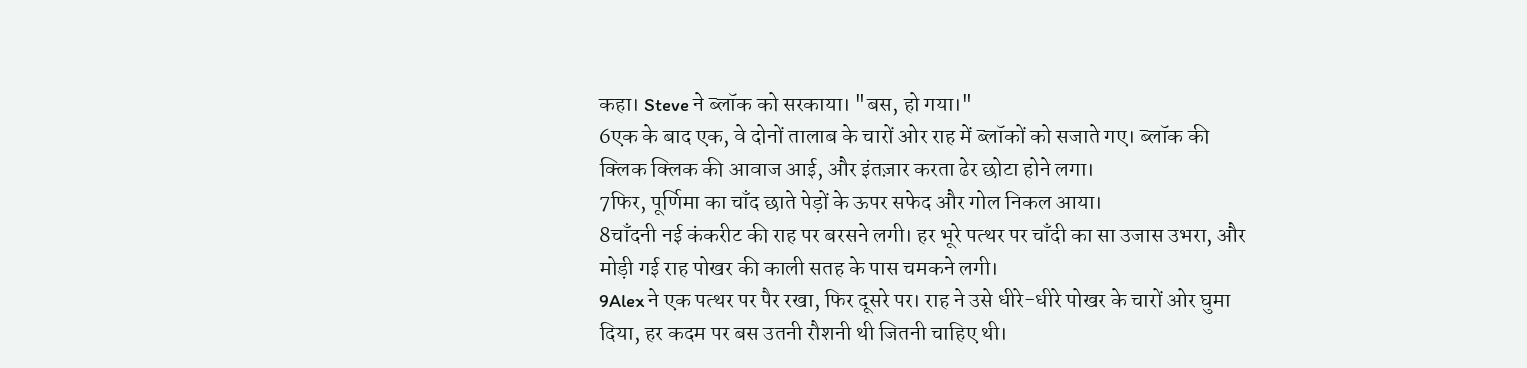कहा। Steve ने ब्लॉक को सरकाया। "बस, हो गया।"
6एक के बाद एक, वे दोनों तालाब के चारों ओर राह में ब्लॉकों को सजाते गए। ब्लॉक की क्लिक क्लिक की आवाज आई, और इंतज़ार करता ढेर छोटा होने लगा।
7फिर, पूर्णिमा का चाँद छाते पेड़ों के ऊपर सफेद और गोल निकल आया।
8चाँदनी नई कंकरीट की राह पर बरसने लगी। हर भूरे पत्थर पर चाँदी का सा उजास उभरा, और मोड़ी गई राह पोखर की काली सतह के पास चमकने लगी।
9Alex ने एक पत्थर पर पैर रखा, फिर दूसरे पर। राह ने उसे धीरे-धीरे पोखर के चारों ओर घुमा दिया, हर कदम पर बस उतनी रौशनी थी जितनी चाहिए थी।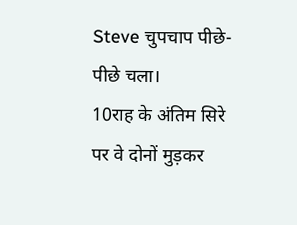Steve चुपचाप पीछे-पीछे चला।
10राह के अंतिम सिरे पर वे दोनों मुड़कर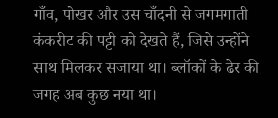गाँव, पोखर और उस चाँदनी से जगमगाती कंकरीट की पट्टी को देखते हैं, जिसे उन्होंने साथ मिलकर सजाया था। ब्लॉकों के ढेर की जगह अब कुछ नया था।